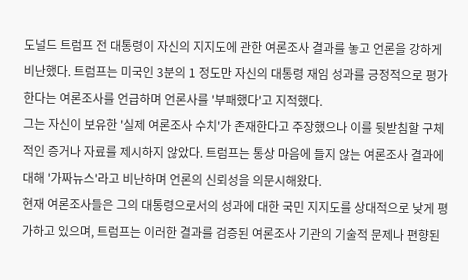도널드 트럼프 전 대통령이 자신의 지지도에 관한 여론조사 결과를 놓고 언론을 강하게 비난했다. 트럼프는 미국인 3분의 1 정도만 자신의 대통령 재임 성과를 긍정적으로 평가한다는 여론조사를 언급하며 언론사를 '부패했다'고 지적했다.
그는 자신이 보유한 '실제 여론조사 수치'가 존재한다고 주장했으나 이를 뒷받침할 구체적인 증거나 자료를 제시하지 않았다. 트럼프는 통상 마음에 들지 않는 여론조사 결과에 대해 '가짜뉴스'라고 비난하며 언론의 신뢰성을 의문시해왔다.
현재 여론조사들은 그의 대통령으로서의 성과에 대한 국민 지지도를 상대적으로 낮게 평가하고 있으며, 트럼프는 이러한 결과를 검증된 여론조사 기관의 기술적 문제나 편향된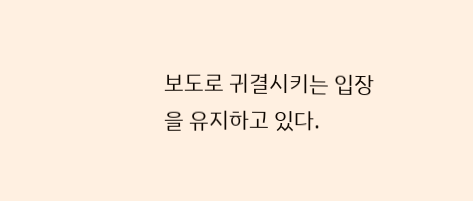보도로 귀결시키는 입장을 유지하고 있다.